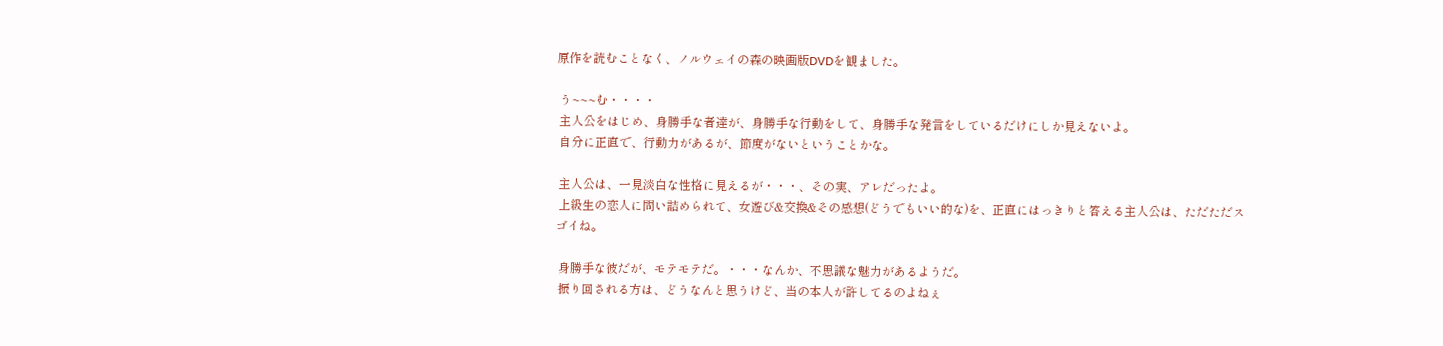原作を読むことなく、ノルウェイの森の映画版DVDを観ました。

 う~~~む・・・・
 主人公をはじめ、身勝手な者達が、身勝手な行動をして、身勝手な発言をしているだけにしか見えないよ。
 自分に正直で、行動力があるが、節度がないということかな。

 主人公は、一見淡白な性格に見えるが・・・、その実、アレだったよ。
 上級生の恋人に問い詰められて、女遊び&交換&その感想(どうでもいい的な)を、正直にはっきりと答える主人公は、ただただスゴイね。

 身勝手な彼だが、モテモテだ。・・・なんか、不思議な魅力があるようだ。
 振り回される方は、どうなんと思うけど、当の本人が許してるのよねぇ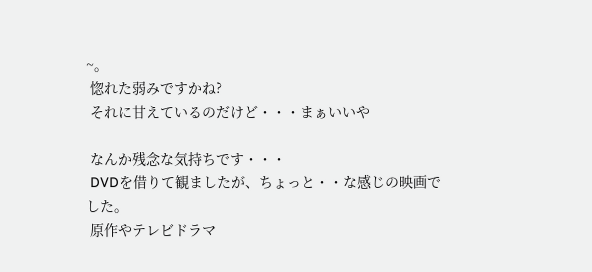~。
 惚れた弱みですかね?
 それに甘えているのだけど・・・まぁいいや

 なんか残念な気持ちです・・・
 DVDを借りて観ましたが、ちょっと・・な感じの映画でした。
 原作やテレビドラマ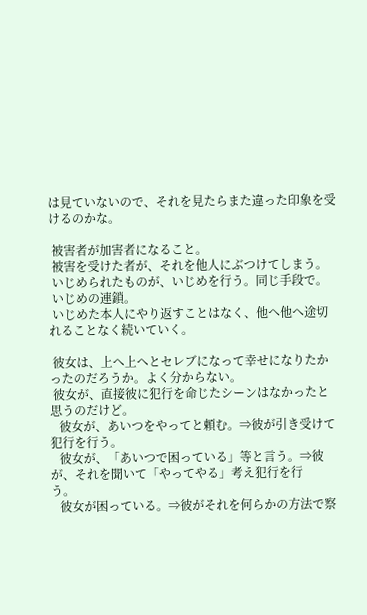は見ていないので、それを見たらまた違った印象を受けるのかな。

 被害者が加害者になること。
 被害を受けた者が、それを他人にぶつけてしまう。
 いじめられたものが、いじめを行う。同じ手段で。
 いじめの連鎖。
 いじめた本人にやり返すことはなく、他へ他へ途切れることなく続いていく。

 彼女は、上へ上へとセレブになって幸せになりたかったのだろうか。よく分からない。
 彼女が、直接彼に犯行を命じたシーンはなかったと思うのだけど。
   彼女が、あいつをやってと頼む。⇒彼が引き受けて犯行を行う。
   彼女が、「あいつで困っている」等と言う。⇒彼が、それを聞いて「やってやる」考え犯行を行
う。
   彼女が困っている。⇒彼がそれを何らかの方法で察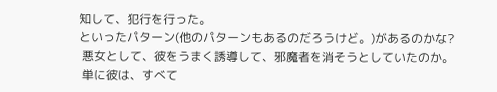知して、犯行を行った。
といったパターン(他のパターンもあるのだろうけど。)があるのかな?
 悪女として、彼をうまく誘導して、邪魔者を消そうとしていたのか。
 単に彼は、すべて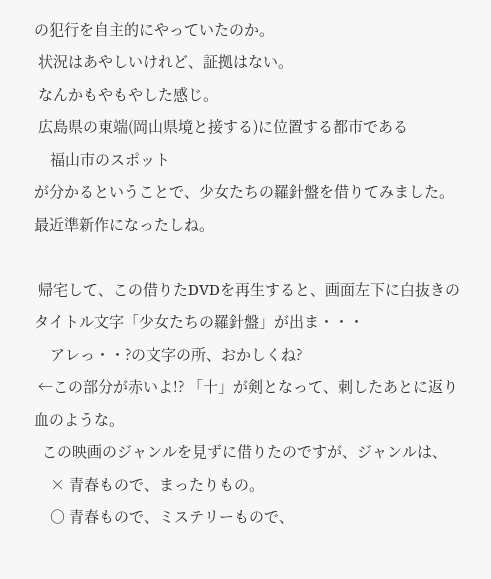の犯行を自主的にやっていたのか。
 状況はあやしいけれど、証拠はない。
 なんかもやもやした感じ。
 広島県の東端(岡山県境と接する)に位置する都市である
    福山市のスポット
が分かるということで、少女たちの羅針盤を借りてみました。最近準新作になったしね。

 帰宅して、この借りたDVDを再生すると、画面左下に白抜きのタイトル文字「少女たちの羅針盤」が出ま・・・
    アレっ・・?の文字の所、おかしくね?
 ←この部分が赤いよ!? 「十」が剣となって、刺したあとに返り血のような。
  この映画のジャンルを見ずに借りたのですが、ジャンルは、
    × 青春もので、まったりもの。
    ○ 青春もので、ミステリーもので、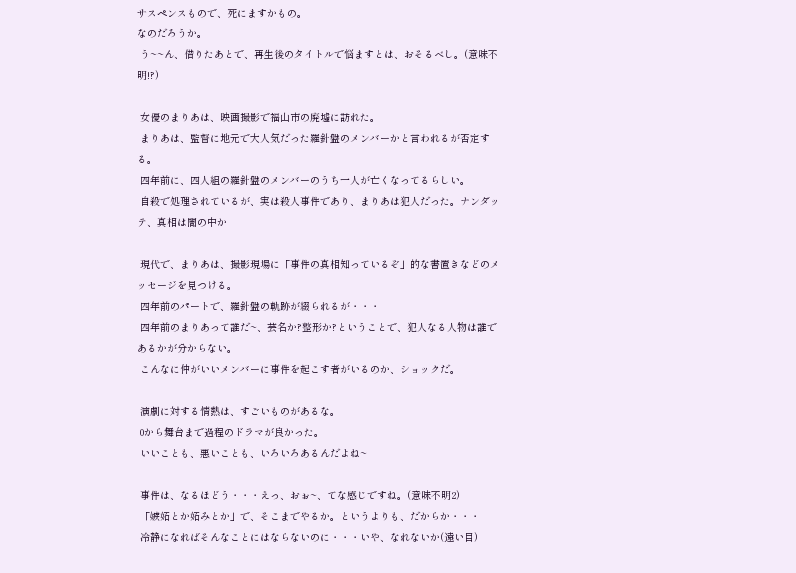サスペンスもので、死にますかもの。
なのだろうか。
 う~~ん、借りたあとで、再生後のタイトルで悩ますとは、おそるべし。(意味不明!?)

 女優のまりあは、映画撮影で福山市の廃墟に訪れた。
 まりあは、監督に地元で大人気だった羅針盤のメンバーかと言われるが否定する。
 四年前に、四人組の羅針盤のメンバーのうち一人が亡くなってるらしい。
 自殺で処理されているが、実は殺人事件であり、まりあは犯人だった。ナンダッテ、真相は闇の中か

 現代で、まりあは、撮影現場に「事件の真相知っているぞ」的な書置きなどのメッセージを見つける。
 四年前のパートで、羅針盤の軌跡が綴られるが・・・
 四年前のまりあって誰だ~、芸名か?整形か?ということで、犯人なる人物は誰であるかが分からない。
 こんなに仲がいいメンバーに事件を起こす者がいるのか、ショックだ。

 演劇に対する情熱は、すごいものがあるな。
 0から舞台まで過程のドラマが良かった。
 いいことも、悪いことも、いろいろあるんだよね~

 事件は、なるほどう・・・えっ、おぉ~、てな感じですね。(意味不明2)
 「嫉妬とか妬みとか」で、そこまでやるか。というよりも、だからか・・・
 冷静になればそんなことにはならないのに・・・いや、なれないか(遠い目)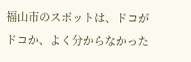福山市のスポットは、ドコがドコか、よく分からなかった